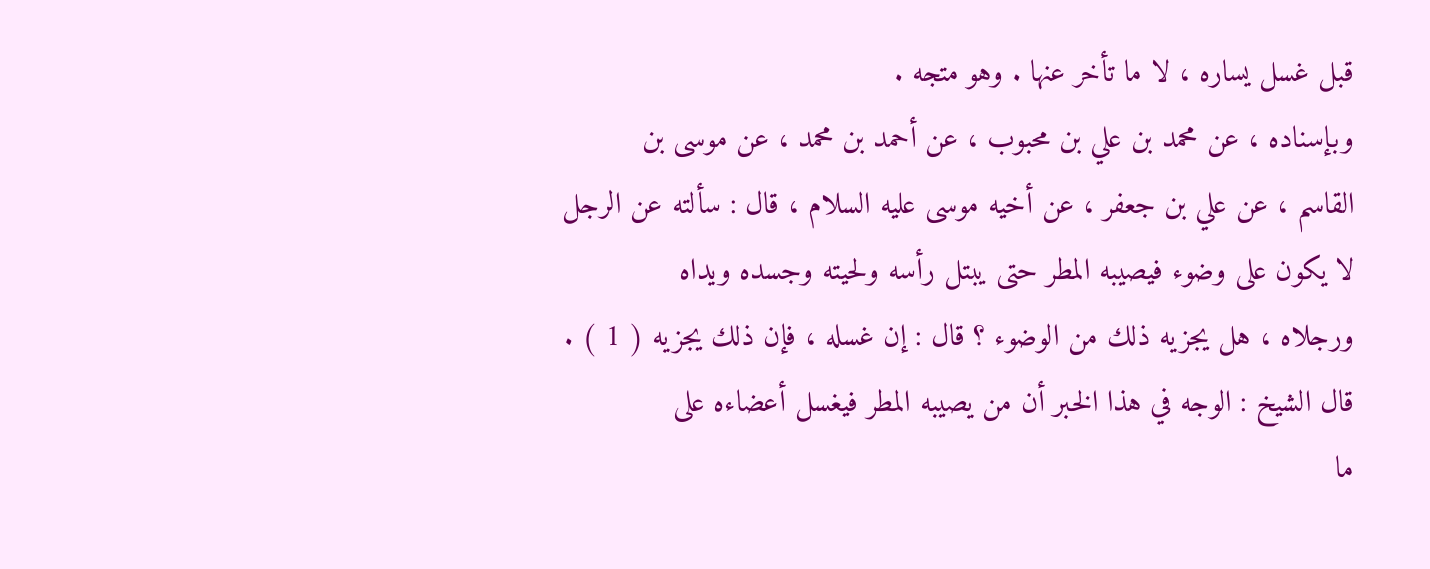قبل غسل يساره ، لا ما تأخر عنها . وهو متجه .
وبإسناده ، عن محمد بن علي بن محبوب ، عن أحمد بن محمد ، عن موسى بن
القاسم ، عن علي بن جعفر ، عن أخيه موسى عليه السلام ، قال : سألته عن الرجل
لا يكون على وضوء فيصيبه المطر حتى يبتل رأسه ولحيته وجسده ويداه
ورجلاه ، هل يجزيه ذلك من الوضوء ؟ قال : إن غسله ، فإن ذلك يجزيه ( 1 ) .
قال الشيخ : الوجه في هذا الخبر أن من يصيبه المطر فيغسل أعضاءه على
ما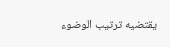يقتضيه ترتيب الوضوء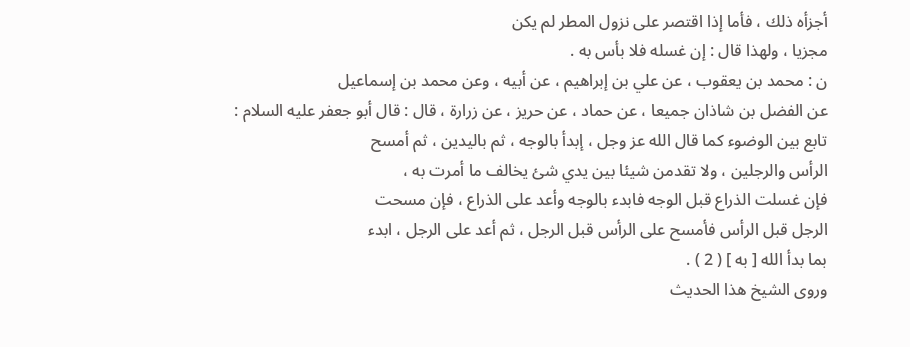أجزأه ذلك ، فأما إذا اقتصر على نزول المطر لم يكن
مجزيا ، ولهذا قال : إن غسله فلا بأس به .
ن : محمد بن يعقوب ، عن علي بن إبراهيم ، عن أبيه ، وعن محمد بن إسماعيل
عن الفضل بن شاذان جميعا ، عن حماد ، عن حريز ، عن زرارة ، قال : قال أبو جعفر عليه السلام :
تابع بين الوضوء كما قال الله عز وجل ، إبدأ بالوجه ، ثم باليدين ، ثم أمسح
الرأس والرجلين ، ولا تقدمن شيئا بين يدي شئ يخالف ما أمرت به ،
فإن غسلت الذراع قبل الوجه فابدء بالوجه وأعد على الذراع ، فإن مسحت
الرجل قبل الرأس فأمسح على الرأس قبل الرجل ، ثم أعد على الرجل ، ابدء
بما بدأ الله [ به ] ( 2 ) .
وروى الشيخ هذا الحديث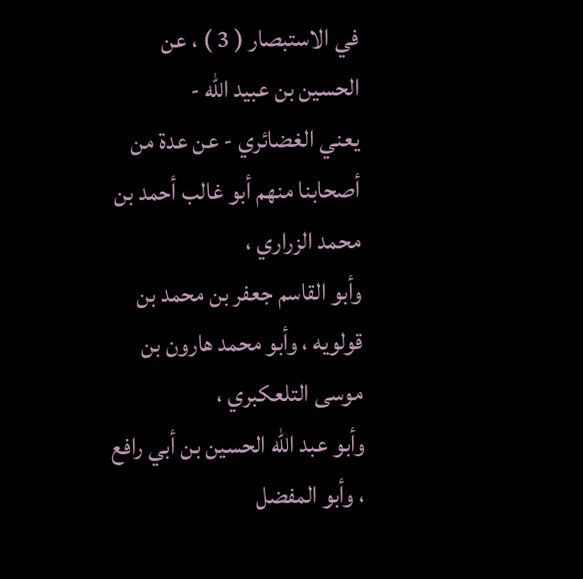في الاستبصار ( 3 ) ، عن الحسين بن عبيد الله -
يعني الغضائري - عن عدة من أصحابنا منهم أبو غالب أحمد بن محمد الزراري ،
وأبو القاسم جعفر بن محمد بن قولويه ، وأبو محمد هارون بن موسى التلعكبري ،
وأبو عبد الله الحسين بن أبي رافع ، وأبو المفضل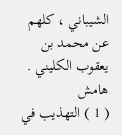الشيباني ، كلهم عن محمد بن
يعقوب الكليني .
هامش
( 1 ) التهذيب في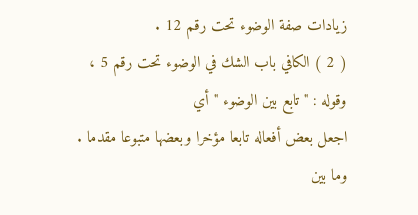زيادات صفة الوضوء تحت رقم 12 .
( 2 ) الكافي باب الشك في الوضوء تحت رقم 5 ، وقوله : " تابع بين الوضوء " أي
اجعل بعض أفعاله تابعا مؤخرا وبعضها متبوعا مقدما . وما بين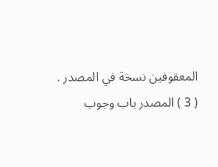المعقوفين نسخة في المصدر .
( 3 ) المصدر باب وجوب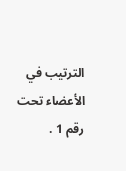الترتيب في الأعضاء تحت رقم 1 .